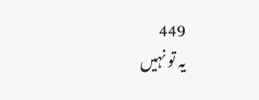449
یہ تو نہیں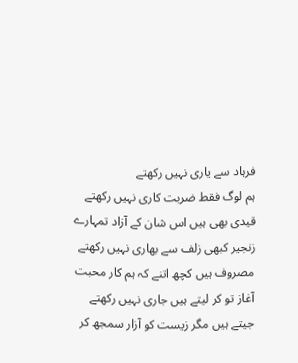فرہاد سے یاری نہیں رکھتے
ہم لوگ فقط ضربت کاری نہیں رکھتے
قیدی بھی ہیں اس شان کے آزاد تمہارے
زنجیر کبھی زلف سے بھاری نہیں رکھتے
مصروف ہیں کچھ اتنے کہ ہم کار محبت
آغاز تو کر لیتے ہیں جاری نہیں رکھتے
جیتے ہیں مگر زیست کو آزار سمجھ کر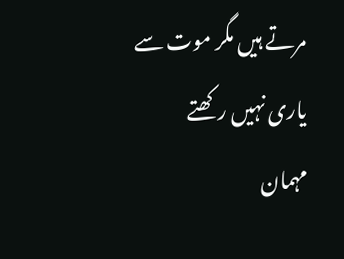مرتے ہیں مگر موت سے یاری نہیں رکھتے
مہمان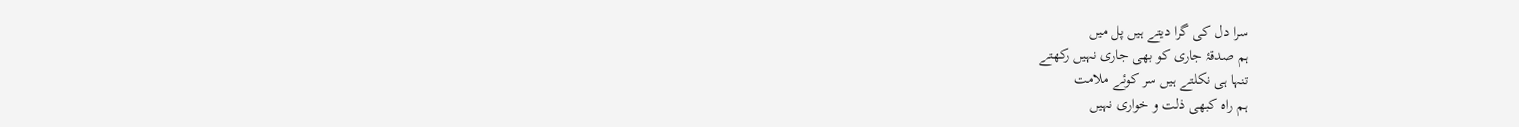سرا دل کی گرا دیتے ہیں پل میں
ہم صدقۂ جاری کو بھی جاری نہیں رکھتے
تنہا ہی نکلتے ہیں سر کوئے ملامت
ہم راہ کبھی ذلت و خواری نہیں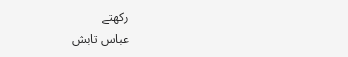رکھتے
عباس تابش